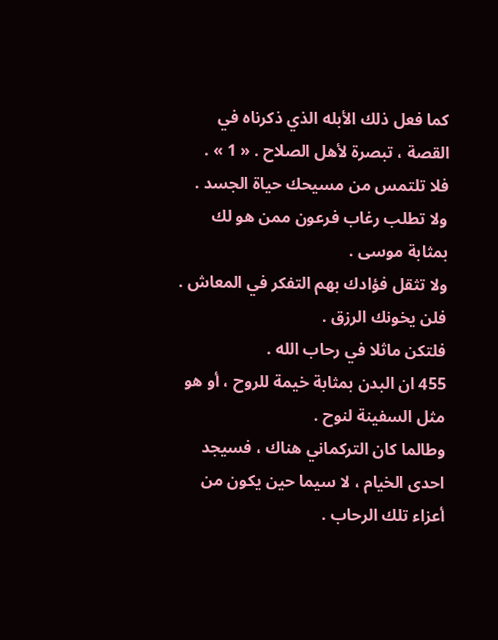كما فعل ذلك الأبله الذي ذكرناه في القصة ، تبصرة لأهل الصلاح . « 1 » .
فلا تلتمس من مسيحك حياة الجسد . ولا تطلب رغاب فرعون ممن هو لك بمثابة موسى .
ولا تثقل فؤادك بهم التفكر في المعاش . فلن يخونك الرزق .
فلتكن ماثلا في رحاب الله .
455 ان البدن بمثابة خيمة للروح ، أو هو مثل السفينة لنوح .
وطالما كان التركماني هناك ، فسيجد احدى الخيام ، لا سيما حين يكون من أعزاء تلك الرحاب .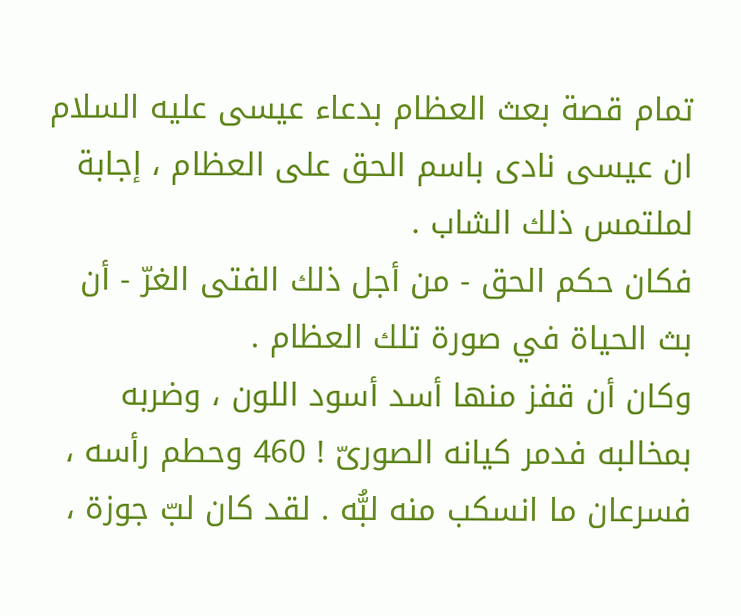تمام قصة بعث العظام بدعاء عيسى عليه السلام
ان عيسى نادى باسم الحق على العظام ، إجابة لملتمس ذلك الشاب .
فكان حكم الحق - من أجل ذلك الفتى الغرّ - أن بث الحياة في صورة تلك العظام .
وكان أن قفز منها أسد أسود اللون ، وضربه بمخالبه فدمر كيانه الصورىّ ! 460 وحطم رأسه ، فسرعان ما انسكب منه لبُّه . لقد كان لبّ جوزة ،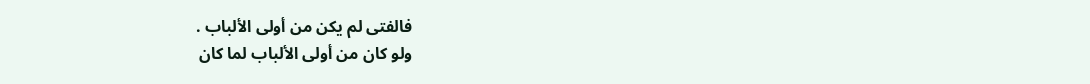فالفتى لم يكن من أولى الألباب .
ولو كان من أولى الألباب لما كان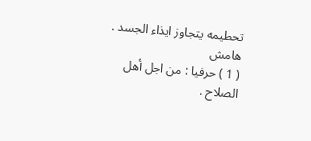تحطيمه يتجاوز ايذاء الجسد .
هامش
( 1 ) حرفيا : من اجل أهل الصلاح .